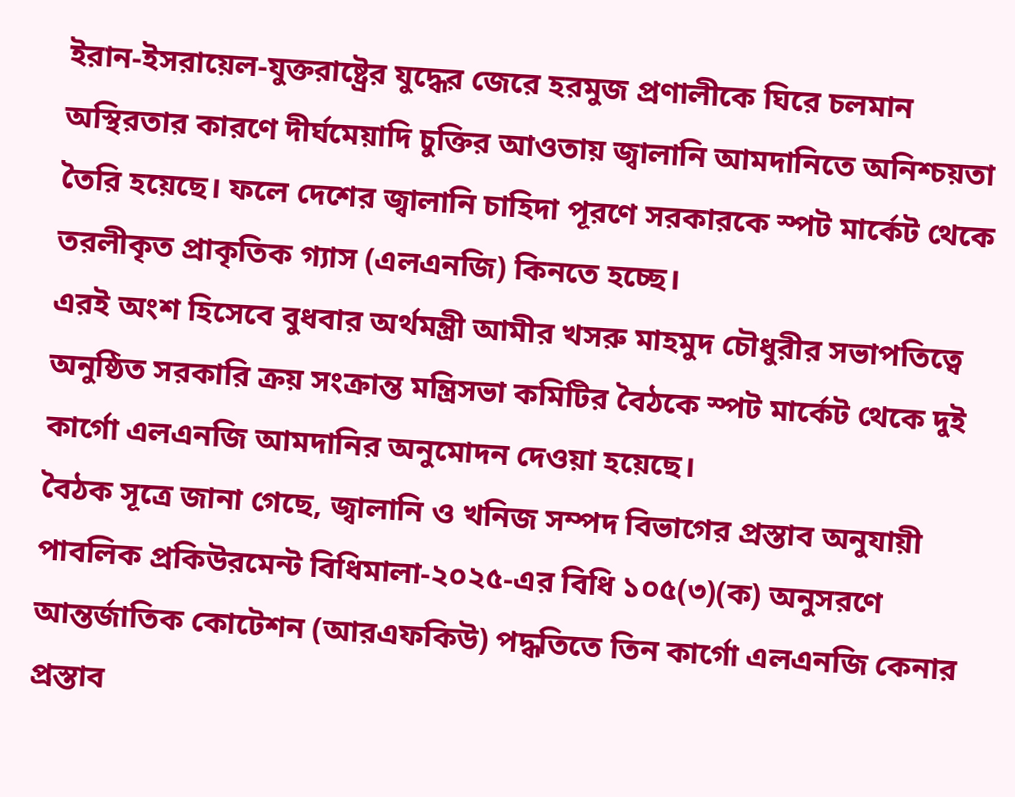ইরান-ইসরায়েল-যুক্তরাষ্ট্রের যুদ্ধের জেরে হরমুজ প্রণালীকে ঘিরে চলমান অস্থিরতার কারণে দীর্ঘমেয়াদি চুক্তির আওতায় জ্বালানি আমদানিতে অনিশ্চয়তা তৈরি হয়েছে। ফলে দেশের জ্বালানি চাহিদা পূরণে সরকারকে স্পট মার্কেট থেকে তরলীকৃত প্রাকৃতিক গ্যাস (এলএনজি) কিনতে হচ্ছে।
এরই অংশ হিসেবে বুধবার অর্থমন্ত্রী আমীর খসরু মাহমুদ চৌধুরীর সভাপতিত্বে অনুষ্ঠিত সরকারি ক্রয় সংক্রান্ত মন্ত্রিসভা কমিটির বৈঠকে স্পট মার্কেট থেকে দুই কার্গো এলএনজি আমদানির অনুমোদন দেওয়া হয়েছে।
বৈঠক সূত্রে জানা গেছে, জ্বালানি ও খনিজ সম্পদ বিভাগের প্রস্তাব অনুযায়ী পাবলিক প্রকিউরমেন্ট বিধিমালা-২০২৫-এর বিধি ১০৫(৩)(ক) অনুসরণে আন্তর্জাতিক কোটেশন (আরএফকিউ) পদ্ধতিতে তিন কার্গো এলএনজি কেনার প্রস্তাব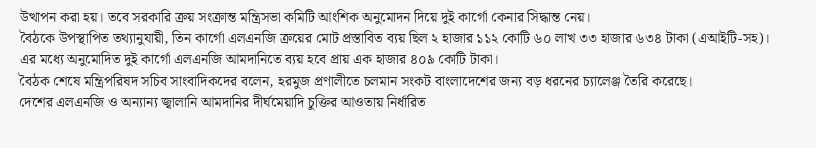উত্থাপন করা হয়। তবে সরকারি ক্রয় সংক্রান্ত মন্ত্রিসভা কমিটি আংশিক অনুমোদন দিয়ে দুই কার্গো কেনার সিদ্ধান্ত নেয়।
বৈঠকে উপস্থাপিত তথ্যানুযায়ী, তিন কার্গো এলএনজি ক্রয়ের মোট প্রস্তাবিত ব্যয় ছিল ২ হাজার ১১২ কোটি ৬০ লাখ ৩৩ হাজার ৬৩৪ টাকা (এআইটি-সহ)।
এর মধ্যে অনুমোদিত দুই কার্গো এলএনজি আমদানিতে ব্যয় হবে প্রায় এক হাজার ৪০৯ কোটি টাকা।
বৈঠক শেষে মন্ত্রিপরিষদ সচিব সাংবাদিকদের বলেন, হরমুজ প্রণালীতে চলমান সংকট বাংলাদেশের জন্য বড় ধরনের চ্যালেঞ্জ তৈরি করেছে।
দেশের এলএনজি ও অন্যান্য জ্বালানি আমদানির দীর্ঘমেয়াদি চুক্তির আওতায় নির্ধারিত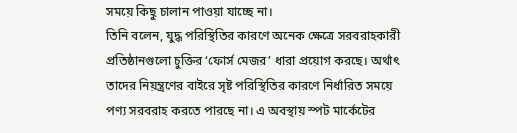সময়ে কিছু চালান পাওয়া যাচ্ছে না।
তিনি বলেন, যুদ্ধ পরিস্থিতির কারণে অনেক ক্ষেত্রে সরবরাহকারী প্রতিষ্ঠানগুলো চুক্তির ‘ফোর্স মেজর’ ধারা প্রয়োগ করছে। অর্থাৎ তাদের নিয়ন্ত্রণের বাইরে সৃষ্ট পরিস্থিতির কারণে নির্ধারিত সময়ে পণ্য সরবরাহ করতে পারছে না। এ অবস্থায় স্পট মার্কেটের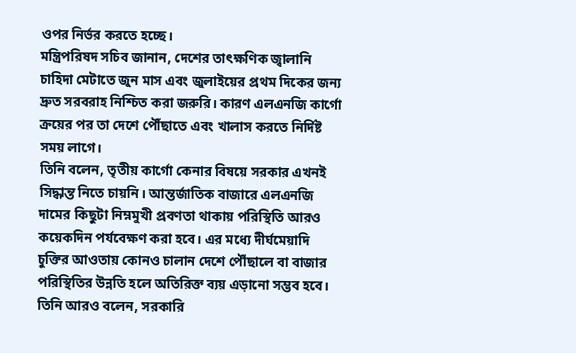ওপর নির্ভর করতে হচ্ছে।
মন্ত্রিপরিষদ সচিব জানান, দেশের তাৎক্ষণিক জ্বালানি চাহিদা মেটাতে জুন মাস এবং জুলাইয়ের প্রথম দিকের জন্য দ্রুত সরবরাহ নিশ্চিত করা জরুরি। কারণ এলএনজি কার্গো ক্রয়ের পর তা দেশে পৌঁছাতে এবং খালাস করতে নির্দিষ্ট সময় লাগে।
তিনি বলেন, তৃতীয় কার্গো কেনার বিষয়ে সরকার এখনই সিদ্ধান্ত নিতে চায়নি। আন্তর্জাতিক বাজারে এলএনজি দামের কিছুটা নিম্নমুখী প্রবণতা থাকায় পরিস্থিতি আরও কয়েকদিন পর্যবেক্ষণ করা হবে। এর মধ্যে দীর্ঘমেয়াদি চুক্তির আওতায় কোনও চালান দেশে পৌঁছালে বা বাজার পরিস্থিতির উন্নতি হলে অতিরিক্ত ব্যয় এড়ানো সম্ভব হবে।
তিনি আরও বলেন, সরকারি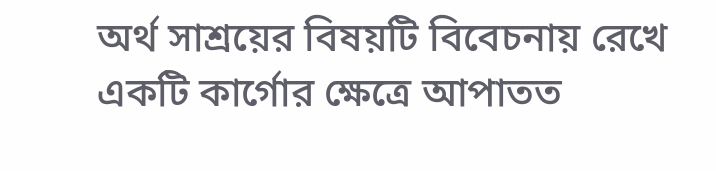অর্থ সাশ্রয়ের বিষয়টি বিবেচনায় রেখে একটি কার্গোর ক্ষেত্রে আপাতত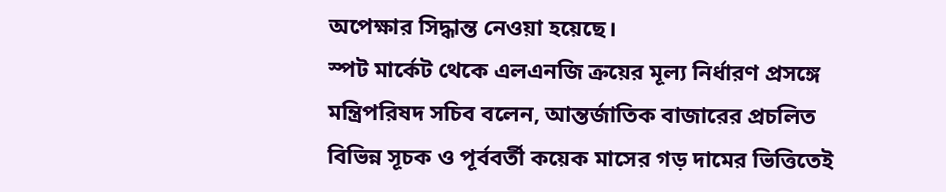অপেক্ষার সিদ্ধান্ত নেওয়া হয়েছে।
স্পট মার্কেট থেকে এলএনজি ক্রয়ের মূল্য নির্ধারণ প্রসঙ্গে মন্ত্রিপরিষদ সচিব বলেন, আন্তর্জাতিক বাজারের প্রচলিত বিভিন্ন সূচক ও পূর্ববর্তী কয়েক মাসের গড় দামের ভিত্তিতেই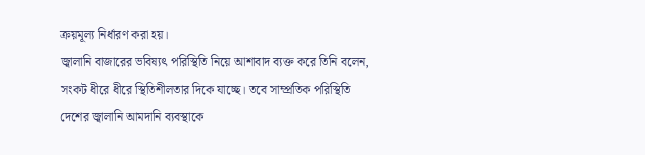ক্রয়মূল্য নির্ধারণ করা হয়।
জ্বালানি বাজারের ভবিষ্যৎ পরিস্থিতি নিয়ে আশাবাদ ব্যক্ত করে তিনি বলেন, সংকট ধীরে ধীরে স্থিতিশীলতার দিকে যাচ্ছে। তবে সাম্প্রতিক পরিস্থিতি দেশের জ্বালানি আমদানি ব্যবস্থাকে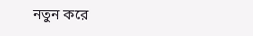নতুন করে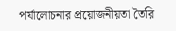পর্যালোচনার প্রয়োজনীয়তা তৈরি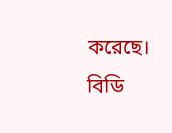করেছে।
বিডি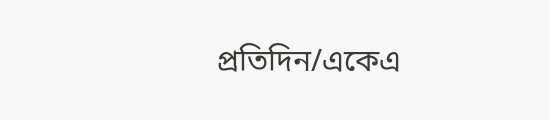প্রতিদিন/একেএ